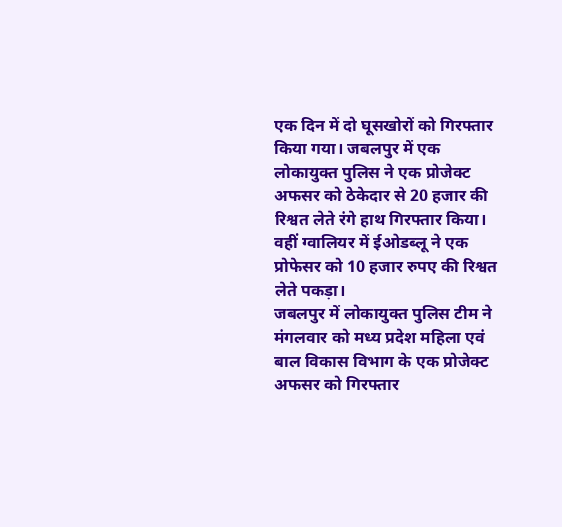एक दिन में दो घूसखोरों को गिरफ्तार किया गया। जबलपुर में एक लोकायुक्त पुलिस ने एक प्रोजेक्ट अफसर को ठेकेदार से 20 हजार की रिश्वत लेते रंगे हाथ गिरफ्तार किया। वहीं ग्वालियर में ईओडब्लू ने एक प्रोफेसर को 10 हजार रुपए की रिश्वत लेते पकड़ा।
जबलपुर में लोकायुक्त पुलिस टीम ने मंगलवार को मध्य प्रदेश महिला एवं बाल विकास विभाग के एक प्रोजेक्ट अफसर को गिरफ्तार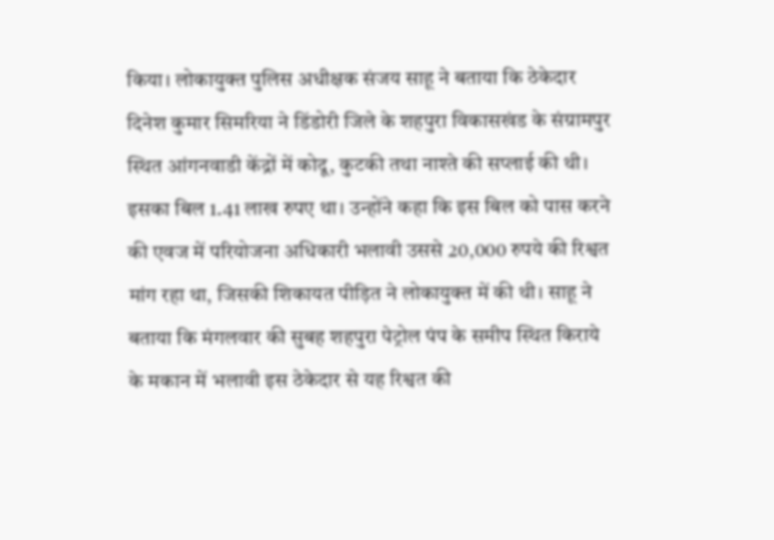किया। लोकायुक्त पुलिस अधीक्षक संजय साहू ने बताया कि ठेकेदार दिनेश कुमार सिमरिया ने डिंडोरी जिले के शहपुरा विकासखंड के संग्रामपुर स्थित आंगनवाडी केंद्रों में कोदू, कुटकी तथा नाश्ते की सप्लाई की थी। इसका बिल 1.41 लाख रुपए था। उन्होंने कहा कि इस बिल को पास करने की एवज में परियोजना अधिकारी भलावी उससे 20,000 रुपये की रिश्वत मांग रहा था, जिसकी शिकायत पीड़ित ने लोकायुक्त में की थी। साहू ने बताया कि मंगलवार की सुबह शहपुरा पेट्रोल पंप के समीप स्थित किराये के मकान में भलावी इस ठेकेदार से यह रिश्वत की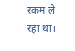रकम ले रहा था।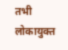तभी लोकायुक्त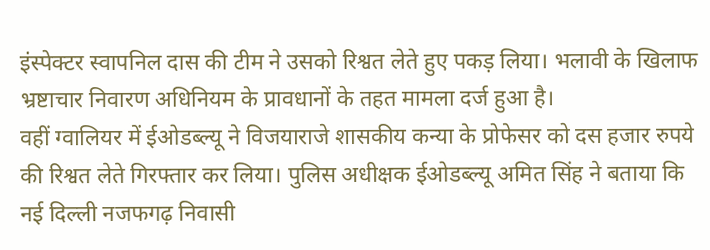इंस्पेक्टर स्वापनिल दास की टीम ने उसको रिश्वत लेते हुए पकड़ लिया। भलावी के खिलाफ भ्रष्टाचार निवारण अधिनियम के प्रावधानों के तहत मामला दर्ज हुआ है।
वहीं ग्वालियर में ईओडब्ल्यू ने विजयाराजे शासकीय कन्या के प्रोफेसर को दस हजार रुपये की रिश्वत लेते गिरफ्तार कर लिया। पुलिस अधीक्षक ईओडब्ल्यू अमित सिंह ने बताया कि नई दिल्ली नजफगढ़ निवासी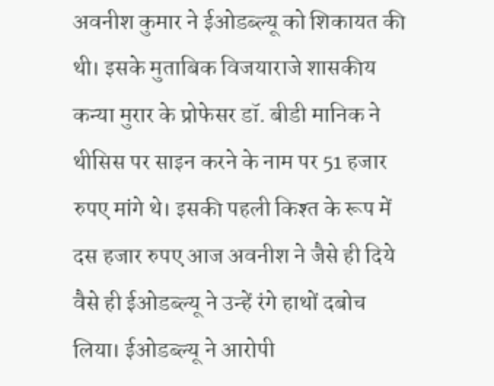अवनीश कुमार ने ईओडब्ल्यू को शिकायत की थी। इसके मुताबिक विजयाराजे शासकीय कन्या मुरार के प्रोफेसर डॉ. बीडी मानिक ने थीसिस पर साइन करने के नाम पर 51 हजार रुपए मांगे थे। इसकी पहली किश्त के रूप में दस हजार रुपए आज अवनीश ने जैसे ही दिये वैसे ही ईओडब्ल्यू ने उन्हें रंगे हाथों दबोच लिया। ईओडब्ल्यू ने आरोपी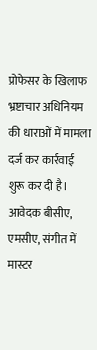प्रोफेसर के खिलाफ भ्रष्टाचार अधिनियम की धाराओं में मामला दर्ज कर कार्रवाई शुरू कर दी है। आवेदक बीसीए, एमसीए, संगीत में मास्टर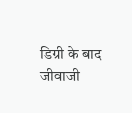डिग्री के बाद जीवाजी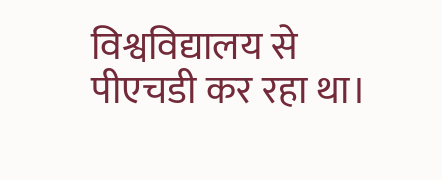विश्वविद्यालय से पीएचडी कर रहा था।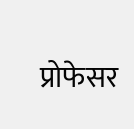प्रोफेसर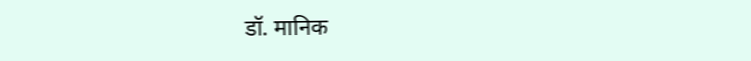डॉ. मानिक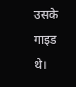उसके गाइड थे।